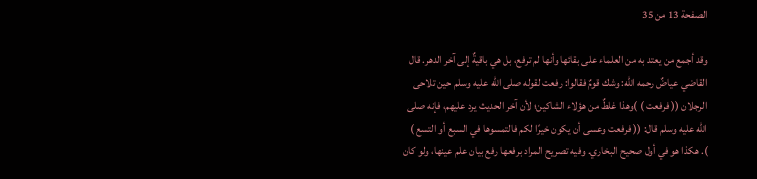الصفحة 13 من 35

وقد أجمع من يعتد به من العلماء على بقائها وأنها لم ترفع، بل هي باقيةٌ إلى آخر الدهر. قال القاضي عياضٌ رحمه الله: وشك قومٌ فقالوا: رفعت لقوله صلى الله عليه وسلم حين تلاحى الرجلان (( فرفعت ) )وهذا غلطٌ من هؤلاء الشاكين؛ لأن آخر الحديث يرد عليهم، فإنه صلى الله عليه وسلم قال: (( فرفعت وعسى أن يكون خيرًا لكم فالتمسوها في السبع أو التسع ) ). هكذا هو في أول صحيح البخاري. وفيه تصريح المراد برفعها رفع بيان علم عينها، ولو كان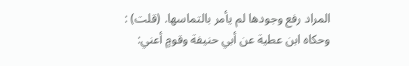المراد رفع وجودها لم يأمر بالتماسها. (قلت) : وحكاه ابن عطية عن أبي حنيفة وقومٍ أعني: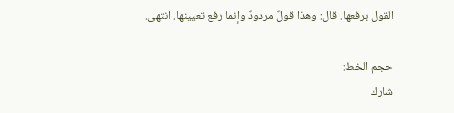القول برفعها. قال: وهذا قولٌ مردودٌ وإنما رفع تعيينها. انتهى.

حجم الخط:
شارك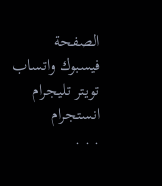الصفحة
فيسبوك واتساب تويتر تليجرام انستجرام
. . .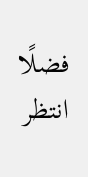فضلًا انتظر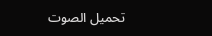تحميل الصوت